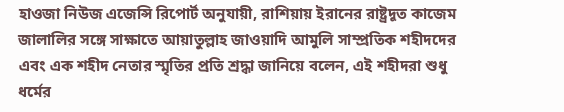হাওজা নিউজ এজেন্সি রিপোর্ট অনুযায়ী, রাশিয়ায় ইরানের রাষ্ট্রদূত কাজেম জালালির সঙ্গে সাক্ষাতে আয়াতুল্লাহ জাওয়াদি আমুলি সাম্প্রতিক শহীদদের এবং এক শহীদ নেতার স্মৃতির প্রতি শ্রদ্ধা জানিয়ে বলেন, এই শহীদরা শুধু ধর্মের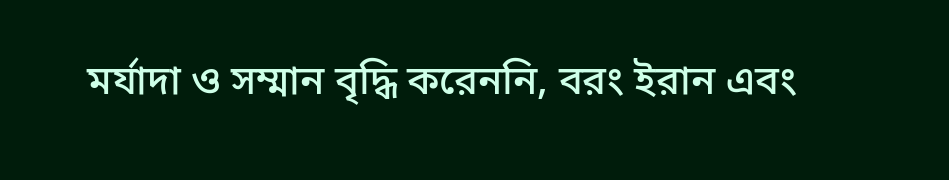মর্যাদা ও সম্মান বৃদ্ধি করেননি, বরং ইরান এবং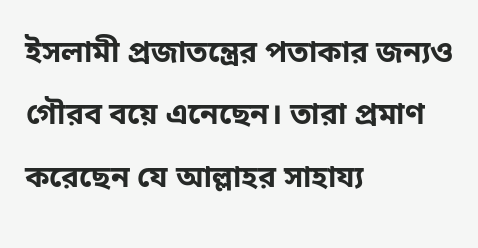ইসলামী প্রজাতন্ত্রের পতাকার জন্যও গৌরব বয়ে এনেছেন। তারা প্রমাণ করেছেন যে আল্লাহর সাহায্য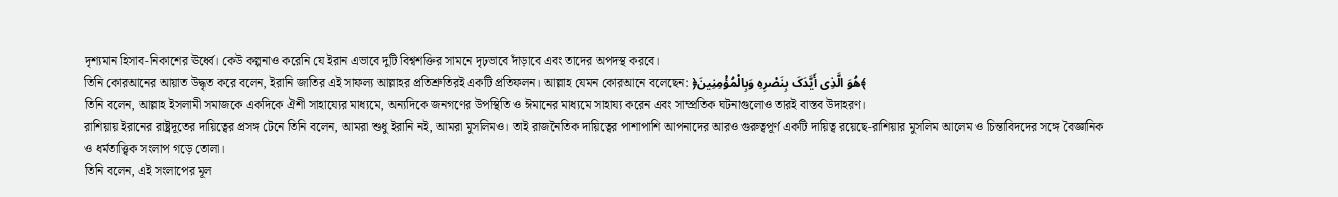দৃশ্যমান হিসাব-নিকাশের ঊর্ধ্বে। কেউ কল্পনাও করেনি যে ইরান এভাবে দুটি বিশ্বশক্তির সামনে দৃঢ়ভাবে দাঁড়াবে এবং তাদের অপদস্থ করবে।
তিনি কোরআনের আয়াত উদ্ধৃত করে বলেন, ইরানি জাতির এই সাফল্য আল্লাহর প্রতিশ্রুতিরই একটি প্রতিফলন। আল্লাহ যেমন কোরআনে বলেছেন: ﴿هُوَ الَّذِی أَیَّدَکَ بِنَصْرِهِ وَبِالْمُؤْمِنِینَ﴾
তিনি বলেন, আল্লাহ ইসলামী সমাজকে একদিকে ঐশী সাহায্যের মাধ্যমে, অন্যদিকে জনগণের উপস্থিতি ও ঈমানের মাধ্যমে সাহায্য করেন এবং সাম্প্রতিক ঘটনাগুলোও তারই বাস্তব উদাহরণ।
রাশিয়ায় ইরানের রাষ্ট্রদূতের দায়িত্বের প্রসঙ্গ টেনে তিনি বলেন, আমরা শুধু ইরানি নই, আমরা মুসলিমও। তাই রাজনৈতিক দায়িত্বের পাশাপাশি আপনাদের আরও গুরুত্বপূর্ণ একটি দায়িত্ব রয়েছে-রাশিয়ার মুসলিম আলেম ও চিন্তাবিদদের সঙ্গে বৈজ্ঞানিক ও ধর্মতাত্ত্বিক সংলাপ গড়ে তোলা।
তিনি বলেন, এই সংলাপের মূল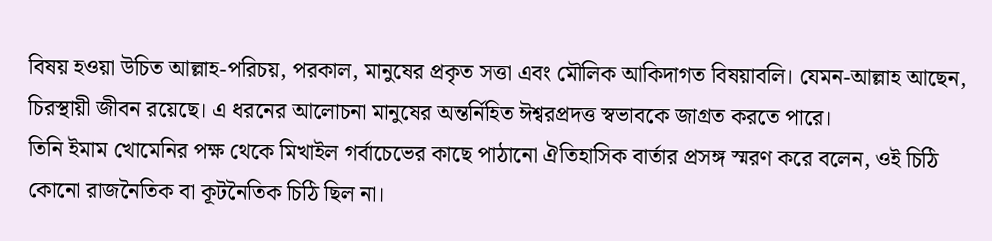বিষয় হওয়া উচিত আল্লাহ-পরিচয়, পরকাল, মানুষের প্রকৃত সত্তা এবং মৌলিক আকিদাগত বিষয়াবলি। যেমন-আল্লাহ আছেন, চিরস্থায়ী জীবন রয়েছে। এ ধরনের আলোচনা মানুষের অন্তর্নিহিত ঈশ্বরপ্রদত্ত স্বভাবকে জাগ্রত করতে পারে।
তিনি ইমাম খোমেনির পক্ষ থেকে মিখাইল গর্বাচেভের কাছে পাঠানো ঐতিহাসিক বার্তার প্রসঙ্গ স্মরণ করে বলেন, ওই চিঠি কোনো রাজনৈতিক বা কূটনৈতিক চিঠি ছিল না।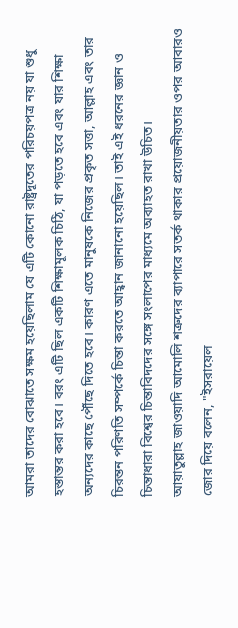আমরা তাদের বোঝাতে সক্ষম হয়েছিলাম যে এটি কোনো রাষ্ট্রদূতের পরিচয়পত্র নয় যা শুধু হস্তান্তর করা হবে। বরং এটি ছিল একটি শিক্ষামূলক চিঠি, যা পড়তে হবে এবং যার শিক্ষা অন্যদের কাছে পৌঁছে দিতে হবে। কারণ এতে মানুষকে নিজের প্রকৃত সত্তা, আল্লাহ এবং তার চিরন্তন পরিণতি সম্পর্কে চিন্তা করতে আহ্বান জানানো হয়েছিল। তাই এই ধরনের জ্ঞান ও চিন্তাধারা বিশ্বের চিন্তাবিদদের সঙ্গে সংলাপের মাধ্যমে অব্যাহত রাখা উচিত।
আয়াতুল্লাহ জাওয়াদি আমোলি শত্রুদের ব্যাপারে সতর্ক থাকার প্রয়োজনীয়তার ওপর আবারও জোর দিয়ে বলেন, "ইসরায়েল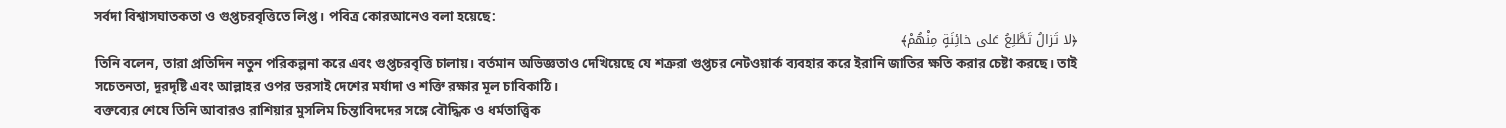সর্বদা বিশ্বাসঘাতকতা ও গুপ্তচরবৃত্তিতে লিপ্ত। পবিত্র কোরআনেও বলা হয়েছে:
﴿لا تَزالُ تَطَّلِعُ عَلی خائِنَةٍ مِنْهُمْ﴾
তিনি বলেন, তারা প্রতিদিন নতুন পরিকল্পনা করে এবং গুপ্তচরবৃত্তি চালায়। বর্তমান অভিজ্ঞতাও দেখিয়েছে যে শত্রুরা গুপ্তচর নেটওয়ার্ক ব্যবহার করে ইরানি জাতির ক্ষতি করার চেষ্টা করছে। তাই সচেতনতা, দূরদৃষ্টি এবং আল্লাহর ওপর ভরসাই দেশের মর্যাদা ও শক্তি রক্ষার মূল চাবিকাঠি।
বক্তব্যের শেষে তিনি আবারও রাশিয়ার মুসলিম চিন্তাবিদদের সঙ্গে বৌদ্ধিক ও ধর্মতাত্ত্বিক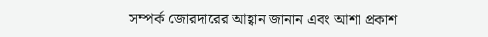সম্পর্ক জোরদারের আহ্বান জানান এবং আশা প্রকাশ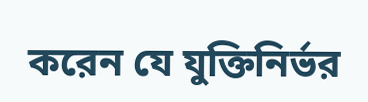করেন যে যুক্তিনির্ভর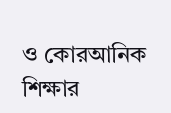ও কোরআনিক শিক্ষার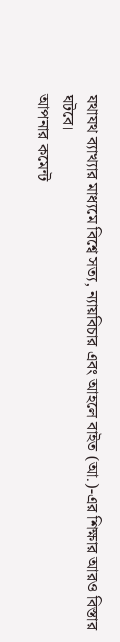যথাযথ ব্যাখ্যার মাধ্যমে বিশ্বে সত্য, ন্যায়বিচার এবং আহলে বাইত (আ.)-এর শিক্ষার আরও বিস্তার ঘটবে।
আপনার কমেন্ট